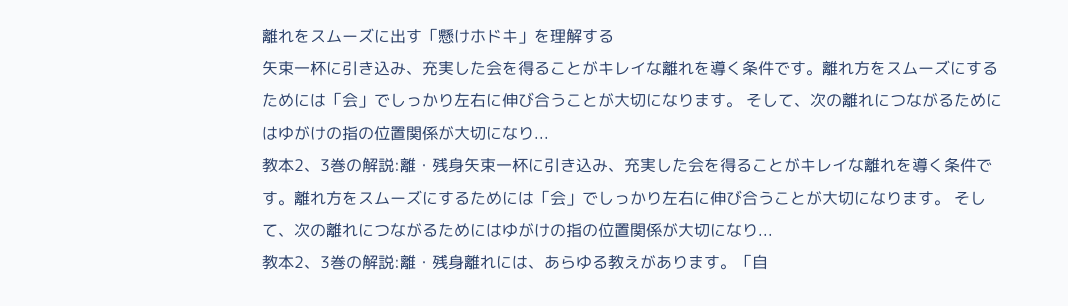離れをスムーズに出す「懸けホドキ」を理解する
矢束一杯に引き込み、充実した会を得ることがキレイな離れを導く条件です。離れ方をスムーズにするためには「会」でしっかり左右に伸び合うことが大切になります。 そして、次の離れにつながるためにはゆがけの指の位置関係が大切になり...
教本2、3巻の解説:離・残身矢束一杯に引き込み、充実した会を得ることがキレイな離れを導く条件です。離れ方をスムーズにするためには「会」でしっかり左右に伸び合うことが大切になります。 そして、次の離れにつながるためにはゆがけの指の位置関係が大切になり...
教本2、3巻の解説:離・残身離れには、あらゆる教えがあります。「自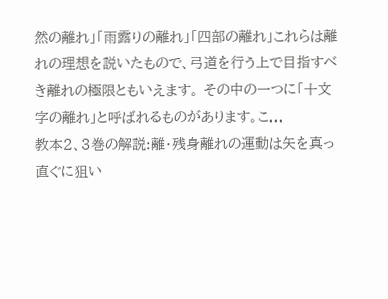然の離れ」「雨露りの離れ」「四部の離れ」これらは離れの理想を説いたもので、弓道を行う上で目指すべき離れの極限ともいえます。 その中の一つに「十文字の離れ」と呼ばれるものがあります。こ...
教本2、3巻の解説:離・残身離れの運動は矢を真っ直ぐに狙い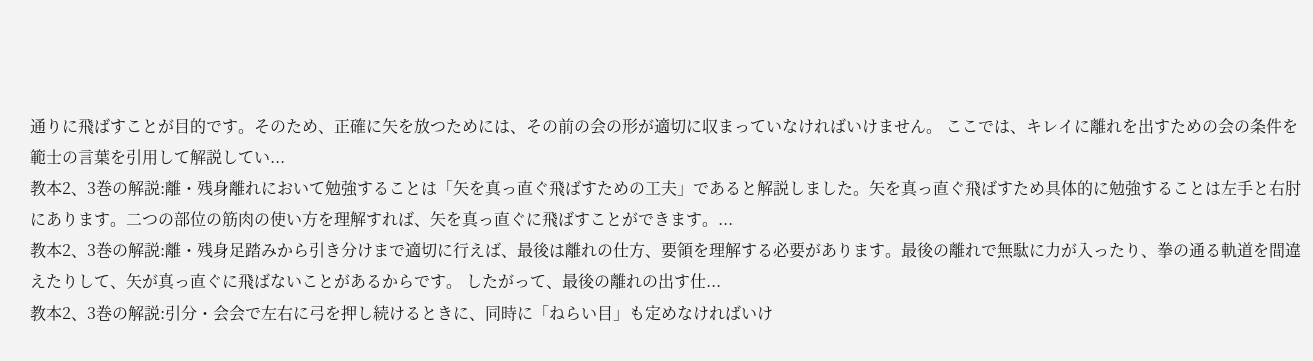通りに飛ばすことが目的です。そのため、正確に矢を放つためには、その前の会の形が適切に収まっていなければいけません。 ここでは、キレイに離れを出すための会の条件を範士の言葉を引用して解説してい...
教本2、3巻の解説:離・残身離れにおいて勉強することは「矢を真っ直ぐ飛ばすための工夫」であると解説しました。矢を真っ直ぐ飛ばすため具体的に勉強することは左手と右肘にあります。二つの部位の筋肉の使い方を理解すれば、矢を真っ直ぐに飛ばすことができます。...
教本2、3巻の解説:離・残身足踏みから引き分けまで適切に行えば、最後は離れの仕方、要領を理解する必要があります。最後の離れで無駄に力が入ったり、拳の通る軌道を間違えたりして、矢が真っ直ぐに飛ばないことがあるからです。 したがって、最後の離れの出す仕...
教本2、3巻の解説:引分・会会で左右に弓を押し続けるときに、同時に「ねらい目」も定めなければいけ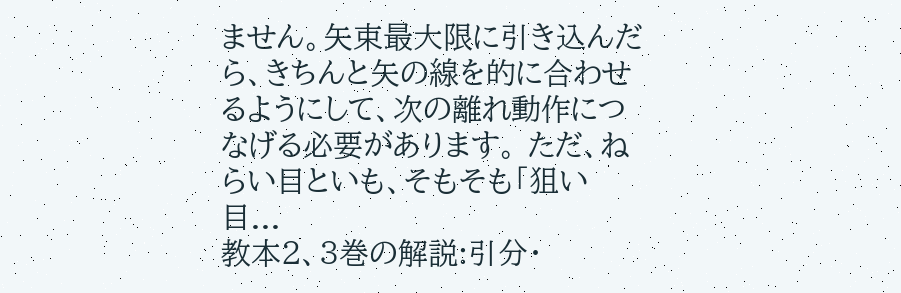ません。矢束最大限に引き込んだら、きちんと矢の線を的に合わせるようにして、次の離れ動作につなげる必要があります。 ただ、ねらい目といも、そもそも「狙い目...
教本2、3巻の解説:引分・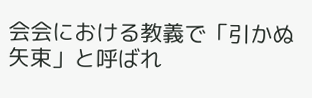会会における教義で「引かぬ矢束」と呼ばれ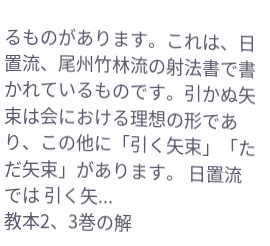るものがあります。これは、日置流、尾州竹林流の射法書で書かれているものです。引かぬ矢束は会における理想の形であり、この他に「引く矢束」「ただ矢束」があります。 日置流では 引く矢...
教本2、3巻の解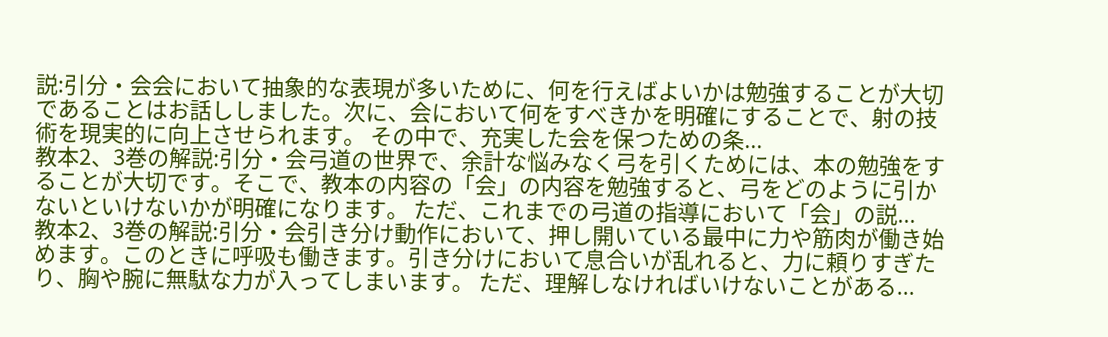説:引分・会会において抽象的な表現が多いために、何を行えばよいかは勉強することが大切であることはお話ししました。次に、会において何をすべきかを明確にすることで、射の技術を現実的に向上させられます。 その中で、充実した会を保つための条...
教本2、3巻の解説:引分・会弓道の世界で、余計な悩みなく弓を引くためには、本の勉強をすることが大切です。そこで、教本の内容の「会」の内容を勉強すると、弓をどのように引かないといけないかが明確になります。 ただ、これまでの弓道の指導において「会」の説...
教本2、3巻の解説:引分・会引き分け動作において、押し開いている最中に力や筋肉が働き始めます。このときに呼吸も働きます。引き分けにおいて息合いが乱れると、力に頼りすぎたり、胸や腕に無駄な力が入ってしまいます。 ただ、理解しなければいけないことがある...